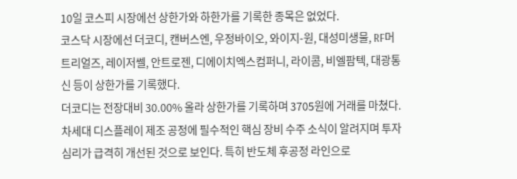10일 코스피 시장에선 상한가와 하한가를 기록한 종목은 없었다.
코스닥 시장에선 더코디, 캔버스엔, 우정바이오, 와이지-원, 대성미생물, RF머트리얼즈, 레이저쎌, 안트로젠, 디에이치엑스컴퍼니, 라이콤, 비엘팜텍, 대광통신 등이 상한가를 기록했다.
더코디는 전장대비 30.00% 올라 상한가를 기록하며 3705원에 거래를 마쳤다. 차세대 디스플레이 제조 공정에 필수적인 핵심 장비 수주 소식이 알려지며 투자심리가 급격히 개선된 것으로 보인다. 특히 반도체 후공정 라인으로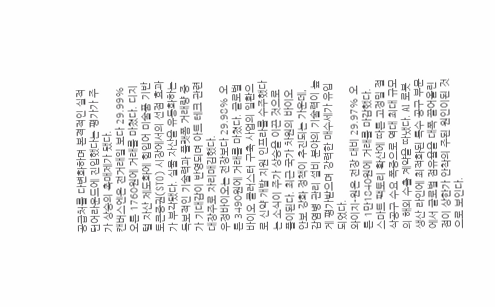공급처를 다변화하며 본격적인 실적 턴어라운드에 진입했다는 평가가 주가 상승의 촉매제가 됐다.
캔버스엔은 전거래일 보다 29.99% 오른 1760원에 거래를 마쳤다. 디지털 자산 제도화에 힘입어 미술품 기반 토큰증권(STO) 시장에서의 선점 효과가 부각됐다. 실물 자산을 유동화하는 독보적인 기술력과 플랫폼 거래량 증가 기대감이 반영되며 아트 테크 관련 대장주로 자리매김했다.
우정바이오는 전장보다 29.98% 오른 3490원에 거래를 마쳤다. 글로벌 바이오 클러스터 구축 사업의 일환으로 신약 개발 지원 인프라를 수주했다는 소식이 주가 상승을 이끈 것으로 풀이된다. 최근 국가 차원의 바이오 안보 강화 정책이 추진되는 가운데, 감염병 관리 설비 분야의 기술력이 높게 평가받으며 강력한 매수세가 유입되었다.
와이지-원은 전장 대비 29.97% 오른 1만1840원에 거래를 마감했다. 스마트 팩토리 확산에 따른 고정밀 절삭공구 수요 폭증으로 역대 최대 규모의 해외 수출 계약을 따냈다. AI 로봇 생산 라인에 최적화된 특수 공구 부문에서 글로벌 점유율을 대폭 끌어올린 점이 상한가 안착의 주된 원인이된 것으로 보인다.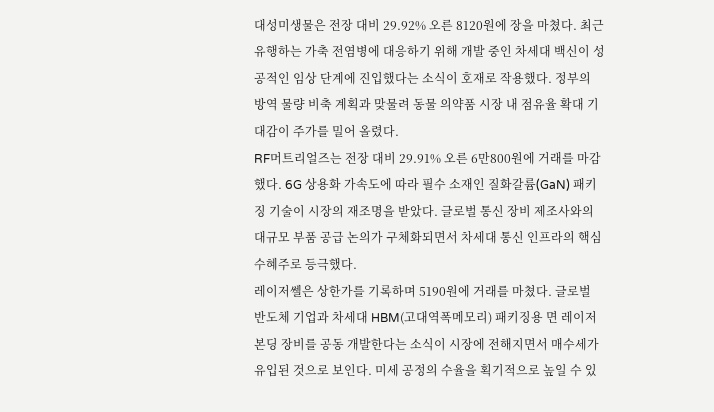대성미생물은 전장 대비 29.92% 오른 8120원에 장을 마쳤다. 최근 유행하는 가축 전염병에 대응하기 위해 개발 중인 차세대 백신이 성공적인 임상 단계에 진입했다는 소식이 호재로 작용했다. 정부의 방역 물량 비축 계획과 맞물려 동물 의약품 시장 내 점유율 확대 기대감이 주가를 밀어 올렸다.
RF머트리얼즈는 전장 대비 29.91% 오른 6만800원에 거래를 마감했다. 6G 상용화 가속도에 따라 필수 소재인 질화갈륨(GaN) 패키징 기술이 시장의 재조명을 받았다. 글로벌 통신 장비 제조사와의 대규모 부품 공급 논의가 구체화되면서 차세대 통신 인프라의 핵심 수혜주로 등극했다.
레이저쎌은 상한가를 기록하며 5190원에 거래를 마쳤다. 글로벌 반도체 기업과 차세대 HBM(고대역폭메모리) 패키징용 면 레이저 본딩 장비를 공동 개발한다는 소식이 시장에 전해지면서 매수세가 유입된 것으로 보인다. 미세 공정의 수율을 획기적으로 높일 수 있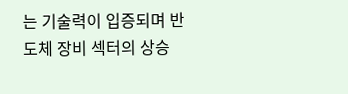는 기술력이 입증되며 반도체 장비 섹터의 상승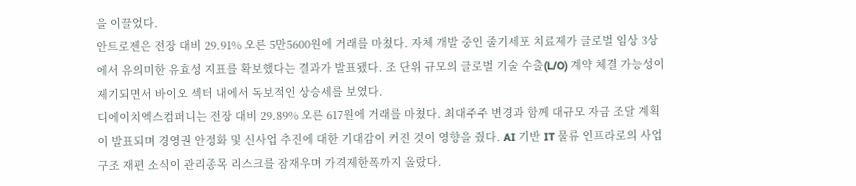을 이끌었다.
안트로젠은 전장 대비 29.91% 오른 5만5600원에 거래를 마쳤다. 자체 개발 중인 줄기세포 치료제가 글로벌 임상 3상에서 유의미한 유효성 지표를 확보했다는 결과가 발표됐다. 조 단위 규모의 글로벌 기술 수출(L/O) 계약 체결 가능성이 제기되면서 바이오 섹터 내에서 독보적인 상승세를 보였다.
디에이치엑스컴퍼니는 전장 대비 29.89% 오른 617원에 거래를 마쳤다. 최대주주 변경과 함께 대규모 자금 조달 계획이 발표되며 경영권 안정화 및 신사업 추진에 대한 기대감이 커진 것이 영향을 줬다. AI 기반 IT 물류 인프라로의 사업 구조 재편 소식이 관리종목 리스크를 잠재우며 가격제한폭까지 올랐다.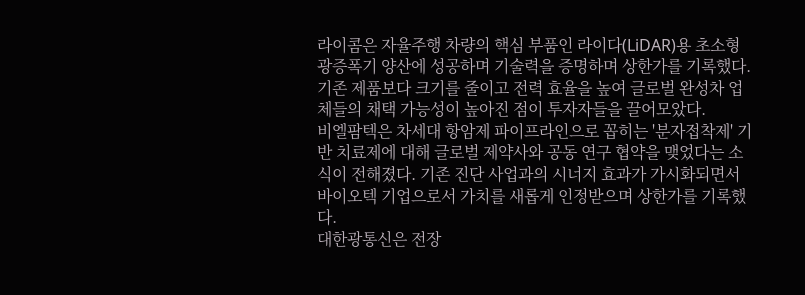라이콤은 자율주행 차량의 핵심 부품인 라이다(LiDAR)용 초소형 광증폭기 양산에 성공하며 기술력을 증명하며 상한가를 기록했다. 기존 제품보다 크기를 줄이고 전력 효율을 높여 글로벌 완성차 업체들의 채택 가능성이 높아진 점이 투자자들을 끌어모았다.
비엘팜텍은 차세대 항암제 파이프라인으로 꼽히는 '분자접착제' 기반 치료제에 대해 글로벌 제약사와 공동 연구 협약을 맺었다는 소식이 전해졌다. 기존 진단 사업과의 시너지 효과가 가시화되면서 바이오텍 기업으로서 가치를 새롭게 인정받으며 상한가를 기록했다.
대한광통신은 전장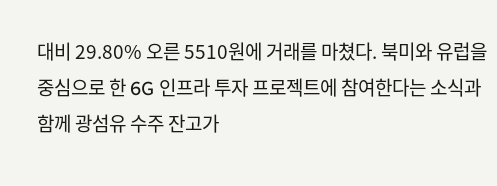대비 29.80% 오른 5510원에 거래를 마쳤다. 북미와 유럽을 중심으로 한 6G 인프라 투자 프로젝트에 참여한다는 소식과 함께 광섬유 수주 잔고가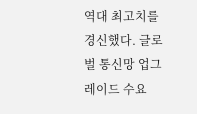역대 최고치를 경신했다. 글로벌 통신망 업그레이드 수요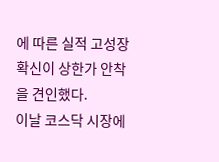에 따른 실적 고성장 확신이 상한가 안착을 견인했다.
이날 코스닥 시장에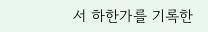서 하한가를 기록한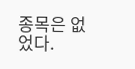종목은 없었다.